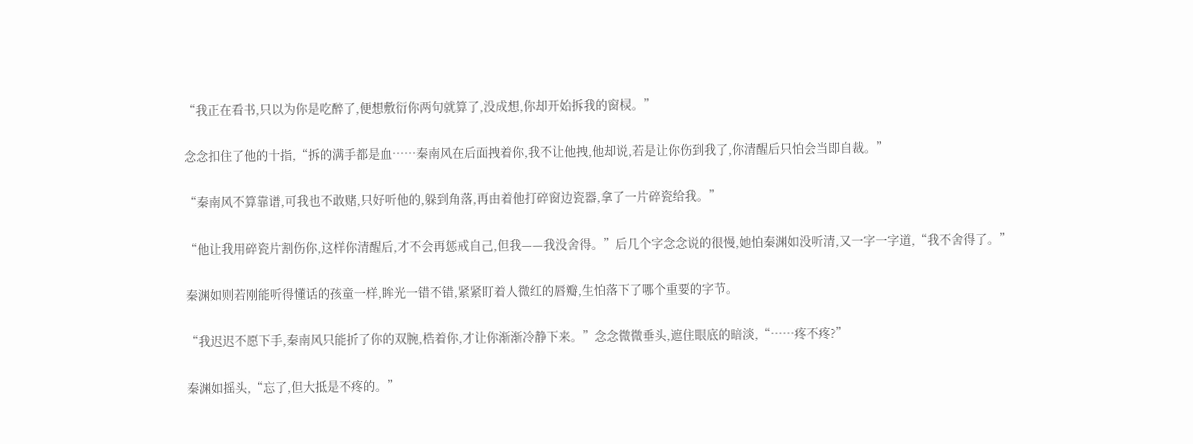“我正在看书,只以为你是吃醉了,便想敷衍你两句就算了,没成想,你却开始拆我的窗棂。”

念念扣住了他的十指,“拆的满手都是血……秦南风在后面拽着你,我不让他拽,他却说,若是让你伤到我了,你清醒后只怕会当即自裁。”

“秦南风不算靠谱,可我也不敢赌,只好听他的,躲到角落,再由着他打碎窗边瓷器,拿了一片碎瓷给我。”

“他让我用碎瓷片割伤你,这样你清醒后,才不会再惩戒自己,但我——我没舍得。”后几个字念念说的很慢,她怕秦渊如没听清,又一字一字道,“我不舍得了。”

秦渊如则若刚能听得懂话的孩童一样,眸光一错不错,紧紧盯着人微红的唇瓣,生怕落下了哪个重要的字节。

“我迟迟不愿下手,秦南风只能折了你的双腕,梏着你,才让你渐渐冷静下来。”念念微微垂头,遮住眼底的暗淡,“……疼不疼?”

秦渊如摇头,“忘了,但大抵是不疼的。”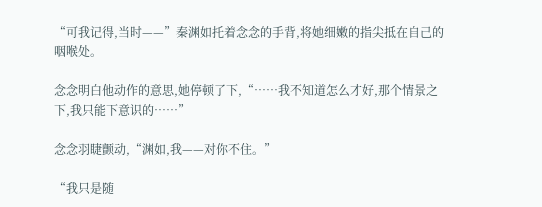“可我记得,当时——”秦渊如托着念念的手背,将她细嫩的指尖抵在自己的咽喉处。

念念明白他动作的意思,她停顿了下,“……我不知道怎么才好,那个情景之下,我只能下意识的……”

念念羽睫颤动,“渊如,我——对你不住。”

“我只是随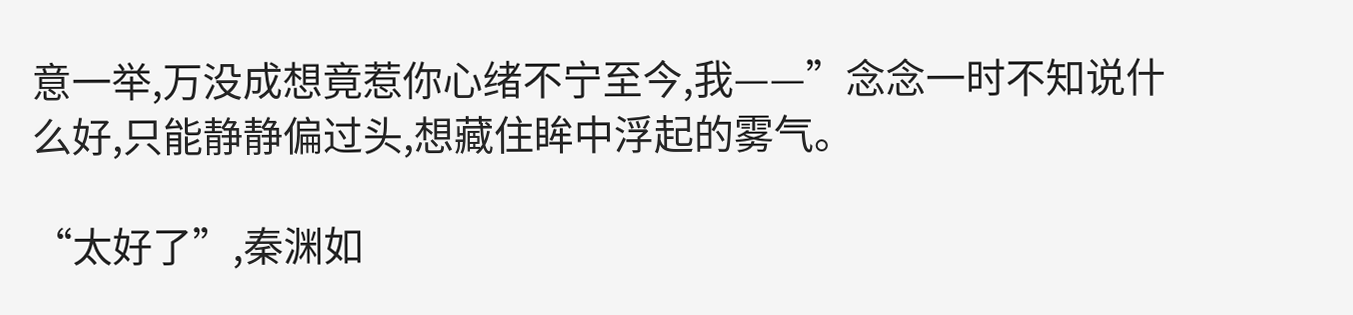意一举,万没成想竟惹你心绪不宁至今,我——”念念一时不知说什么好,只能静静偏过头,想藏住眸中浮起的雾气。

“太好了”,秦渊如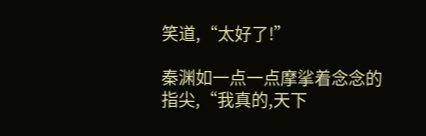笑道,“太好了!”

秦渊如一点一点摩挲着念念的指尖,“我真的,天下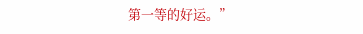第一等的好运。”